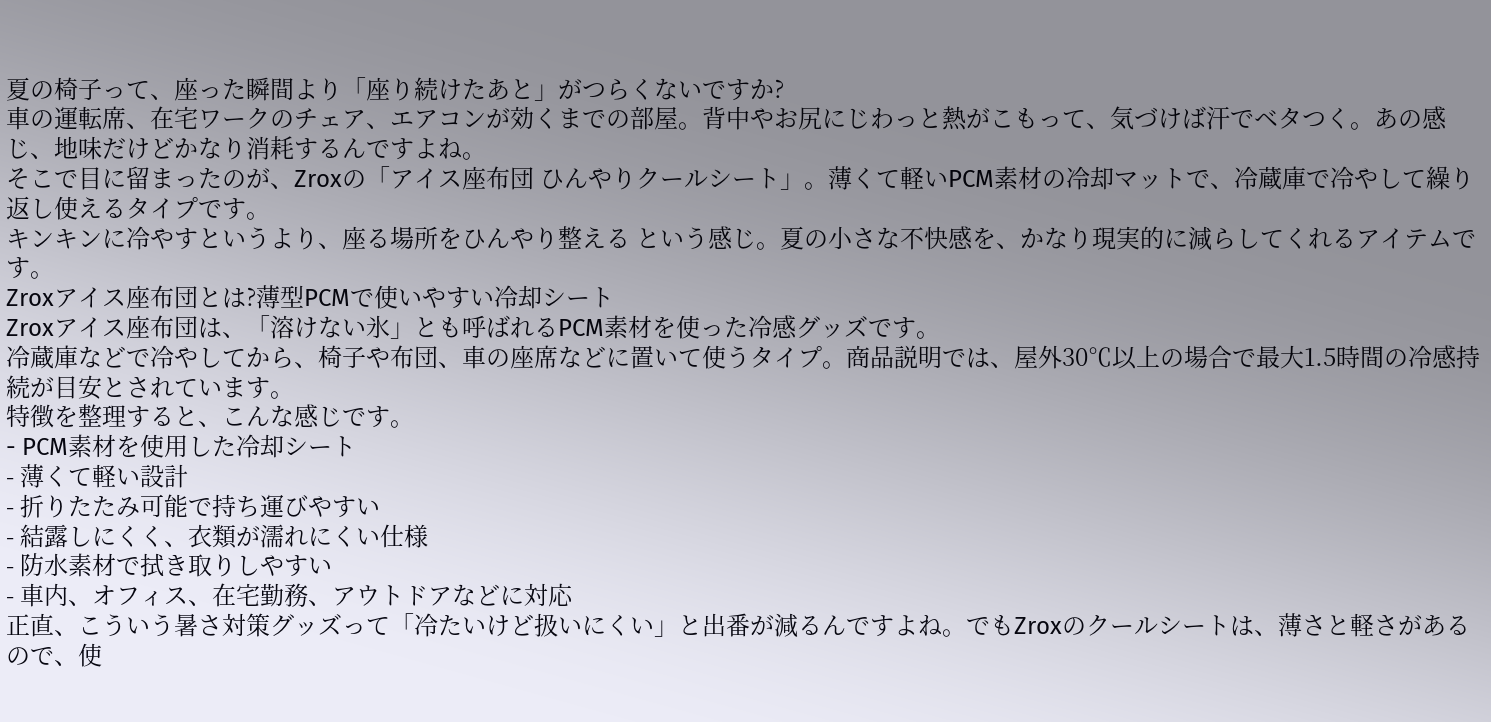夏の椅子って、座った瞬間より「座り続けたあと」がつらくないですか?
車の運転席、在宅ワークのチェア、エアコンが効くまでの部屋。背中やお尻にじわっと熱がこもって、気づけば汗でベタつく。あの感じ、地味だけどかなり消耗するんですよね。
そこで目に留まったのが、Zroxの「アイス座布団 ひんやりクールシート」。薄くて軽いPCM素材の冷却マットで、冷蔵庫で冷やして繰り返し使えるタイプです。
キンキンに冷やすというより、座る場所をひんやり整える という感じ。夏の小さな不快感を、かなり現実的に減らしてくれるアイテムです。
Zroxアイス座布団とは?薄型PCMで使いやすい冷却シート
Zroxアイス座布団は、「溶けない氷」とも呼ばれるPCM素材を使った冷感グッズです。
冷蔵庫などで冷やしてから、椅子や布団、車の座席などに置いて使うタイプ。商品説明では、屋外30℃以上の場合で最大1.5時間の冷感持続が目安とされています。
特徴を整理すると、こんな感じです。
- PCM素材を使用した冷却シート
- 薄くて軽い設計
- 折りたたみ可能で持ち運びやすい
- 結露しにくく、衣類が濡れにくい仕様
- 防水素材で拭き取りしやすい
- 車内、オフィス、在宅勤務、アウトドアなどに対応
正直、こういう暑さ対策グッズって「冷たいけど扱いにくい」と出番が減るんですよね。でもZroxのクールシートは、薄さと軽さがあるので、使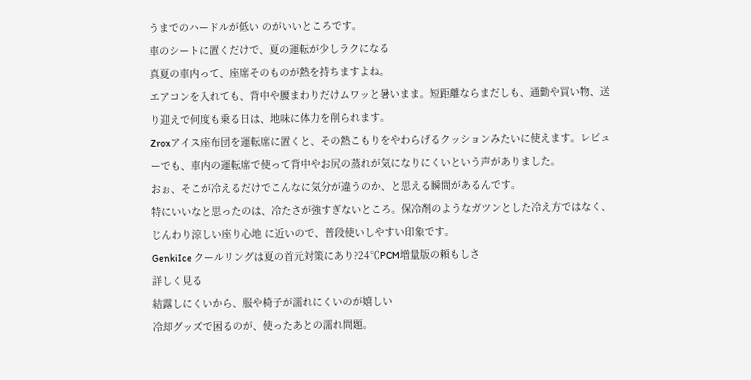うまでのハードルが低い のがいいところです。
車のシートに置くだけで、夏の運転が少しラクになる
真夏の車内って、座席そのものが熱を持ちますよね。
エアコンを入れても、背中や腰まわりだけムワッと暑いまま。短距離ならまだしも、通勤や買い物、送り迎えで何度も乗る日は、地味に体力を削られます。
Zroxアイス座布団を運転席に置くと、その熱こもりをやわらげるクッションみたいに使えます。レビューでも、車内の運転席で使って背中やお尻の蒸れが気になりにくいという声がありました。
おぉ、そこが冷えるだけでこんなに気分が違うのか、と思える瞬間があるんです。
特にいいなと思ったのは、冷たさが強すぎないところ。保冷剤のようなガツンとした冷え方ではなく、じんわり涼しい座り心地 に近いので、普段使いしやすい印象です。
GenkiIce クールリングは夏の首元対策にあり?24℃PCM増量版の頼もしさ
詳しく見る
結露しにくいから、服や椅子が濡れにくいのが嬉しい
冷却グッズで困るのが、使ったあとの濡れ問題。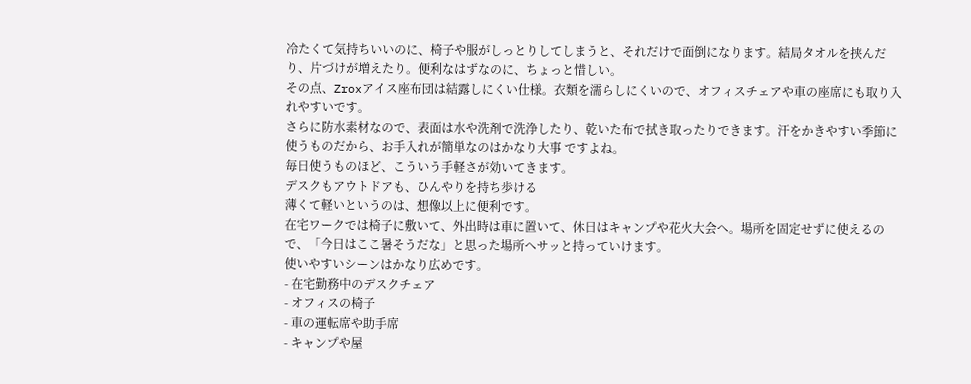冷たくて気持ちいいのに、椅子や服がしっとりしてしまうと、それだけで面倒になります。結局タオルを挟んだり、片づけが増えたり。便利なはずなのに、ちょっと惜しい。
その点、Zroxアイス座布団は結露しにくい仕様。衣類を濡らしにくいので、オフィスチェアや車の座席にも取り入れやすいです。
さらに防水素材なので、表面は水や洗剤で洗浄したり、乾いた布で拭き取ったりできます。汗をかきやすい季節に使うものだから、お手入れが簡単なのはかなり大事 ですよね。
毎日使うものほど、こういう手軽さが効いてきます。
デスクもアウトドアも、ひんやりを持ち歩ける
薄くて軽いというのは、想像以上に便利です。
在宅ワークでは椅子に敷いて、外出時は車に置いて、休日はキャンプや花火大会へ。場所を固定せずに使えるので、「今日はここ暑そうだな」と思った場所へサッと持っていけます。
使いやすいシーンはかなり広めです。
- 在宅勤務中のデスクチェア
- オフィスの椅子
- 車の運転席や助手席
- キャンプや屋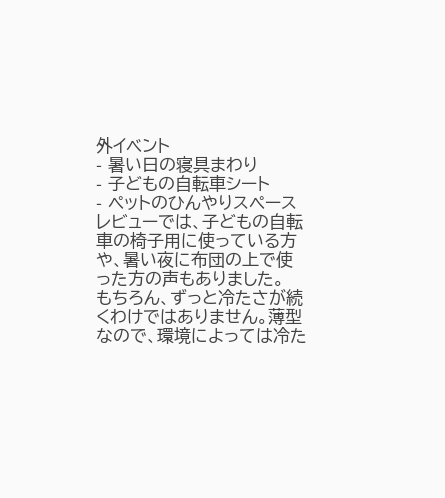外イベント
- 暑い日の寝具まわり
- 子どもの自転車シート
- ペットのひんやりスペース
レビューでは、子どもの自転車の椅子用に使っている方や、暑い夜に布団の上で使った方の声もありました。
もちろん、ずっと冷たさが続くわけではありません。薄型なので、環境によっては冷た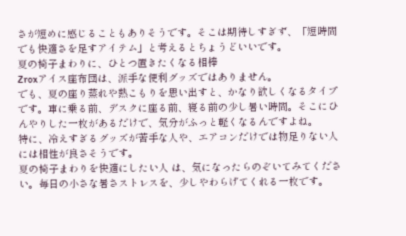さが短めに感じることもありそうです。そこは期待しすぎず、「短時間でも快適さを足すアイテム」と考えるとちょうどいいです。
夏の椅子まわりに、ひとつ置きたくなる相棒
Zroxアイス座布団は、派手な便利グッズではありません。
でも、夏の座り蒸れや熱こもりを思い出すと、かなり欲しくなるタイプです。車に乗る前、デスクに座る前、寝る前の少し暑い時間。そこにひんやりした一枚があるだけで、気分がふっと軽くなるんですよね。
特に、冷えすぎるグッズが苦手な人や、エアコンだけでは物足りない人には相性が良さそうです。
夏の椅子まわりを快適にしたい人 は、気になったらのぞいてみてください。毎日の小さな暑さストレスを、少しやわらげてくれる一枚です。